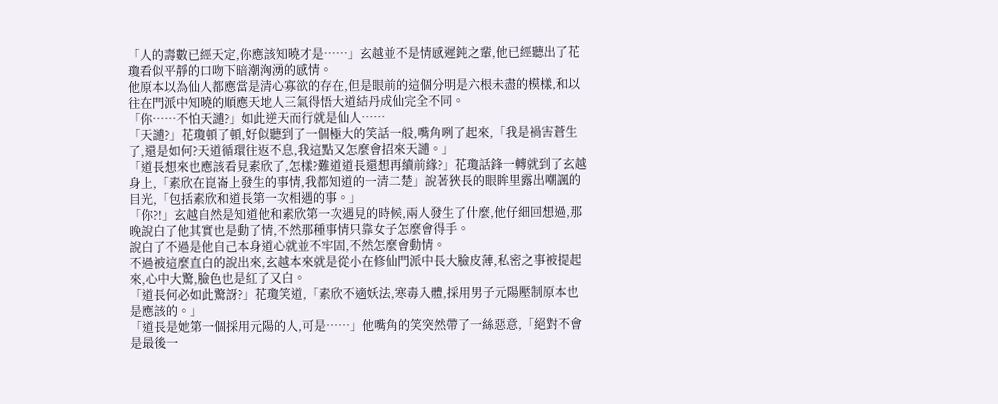「人的壽數已經天定,你應該知曉才是……」玄越並不是情感遲鈍之輩,他已經聽出了花瓊看似平靜的口吻下暗潮洶湧的感情。
他原本以為仙人都應當是清心寡欲的存在,但是眼前的這個分明是六根未盡的模樣,和以往在門派中知曉的順應天地人三氣得悟大道結丹成仙完全不同。
「你……不怕天譴?」如此逆天而行就是仙人……
「天譴?」花瓊頓了頓,好似聽到了一個極大的笑話一般,嘴角咧了起來,「我是禍害蒼生了,還是如何?天道循環往返不息,我這點又怎麼會招來天譴。」
「道長想來也應該看見素欣了,怎樣?難道道長還想再續前緣?」花瓊話鋒一轉就到了玄越身上,「素欣在崑崙上發生的事情,我都知道的一清二楚」說著狹長的眼眸里露出嘲諷的目光,「包括素欣和道長第一次相遇的事。」
「你?!」玄越自然是知道他和素欣第一次遇見的時候,兩人發生了什麼,他仔細回想過,那晚說白了他其實也是動了情,不然那種事情只靠女子怎麼會得手。
說白了不過是他自己本身道心就並不牢固,不然怎麼會動情。
不過被這麼直白的說出來,玄越本來就是從小在修仙門派中長大臉皮薄,私密之事被提起來,心中大驚,臉色也是紅了又白。
「道長何必如此驚訝?」花瓊笑道,「素欣不適妖法,寒毒入體,採用男子元陽壓制原本也是應該的。」
「道長是她第一個採用元陽的人,可是……」他嘴角的笑突然帶了一絲惡意,「絕對不會是最後一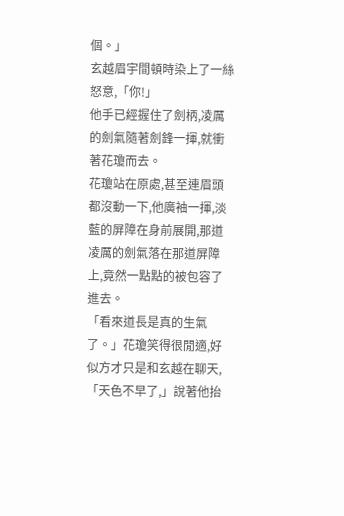個。」
玄越眉宇間頓時染上了一絲怒意,「你!」
他手已經握住了劍柄,凌厲的劍氣隨著劍鋒一揮,就衝著花瓊而去。
花瓊站在原處,甚至連眉頭都沒動一下,他廣袖一揮,淡藍的屏障在身前展開,那道凌厲的劍氣落在那道屏障上,竟然一點點的被包容了進去。
「看來道長是真的生氣了。」花瓊笑得很閒適,好似方才只是和玄越在聊天,「天色不早了,」說著他抬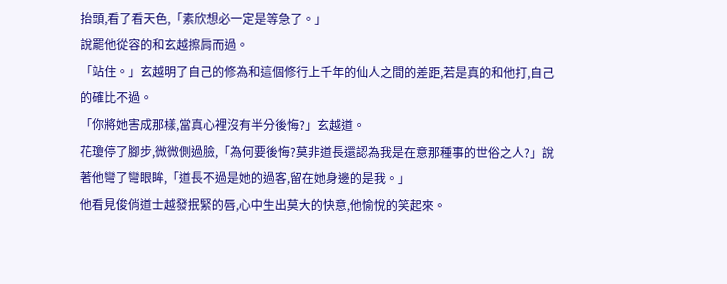抬頭,看了看天色,「素欣想必一定是等急了。」
說罷他從容的和玄越擦肩而過。
「站住。」玄越明了自己的修為和這個修行上千年的仙人之間的差距,若是真的和他打,自己的確比不過。
「你將她害成那樣,當真心裡沒有半分後悔?」玄越道。
花瓊停了腳步,微微側過臉,「為何要後悔?莫非道長還認為我是在意那種事的世俗之人?」說著他彎了彎眼眸,「道長不過是她的過客,留在她身邊的是我。」
他看見俊俏道士越發抿緊的唇,心中生出莫大的快意,他愉悅的笑起來。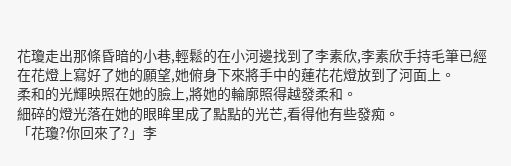花瓊走出那條昏暗的小巷,輕鬆的在小河邊找到了李素欣,李素欣手持毛筆已經在花燈上寫好了她的願望,她俯身下來將手中的蓮花花燈放到了河面上。
柔和的光輝映照在她的臉上,將她的輪廓照得越發柔和。
細碎的燈光落在她的眼眸里成了點點的光芒,看得他有些發痴。
「花瓊?你回來了?」李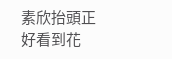素欣抬頭正好看到花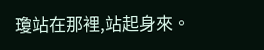瓊站在那裡,站起身來。